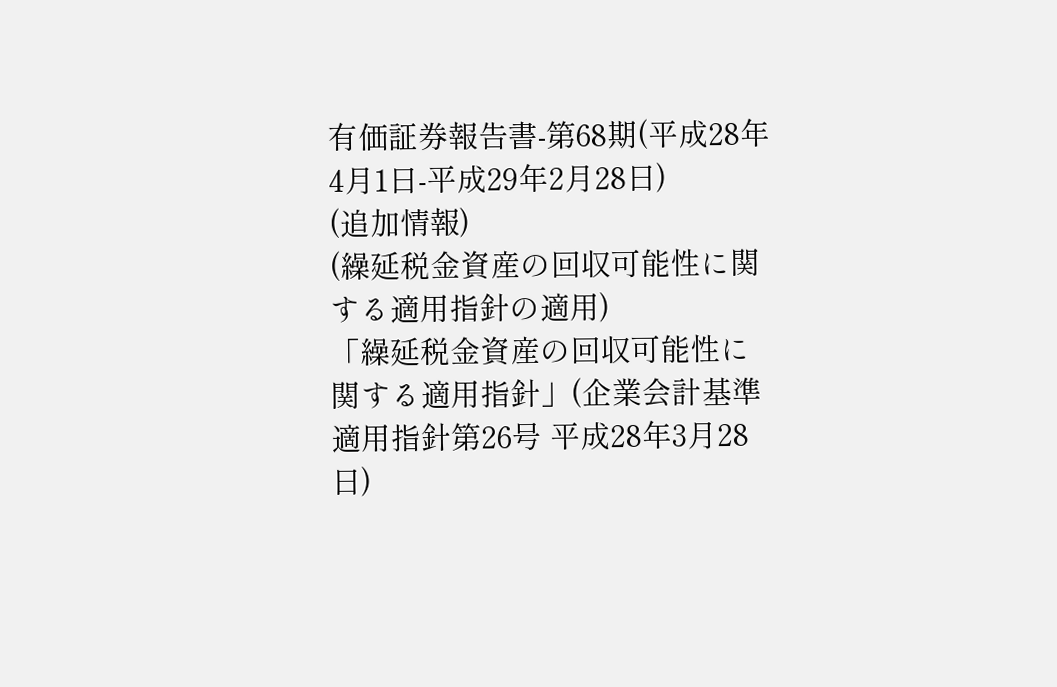有価証券報告書-第68期(平成28年4月1日-平成29年2月28日)
(追加情報)
(繰延税金資産の回収可能性に関する適用指針の適用)
「繰延税金資産の回収可能性に関する適用指針」(企業会計基準適用指針第26号 平成28年3月28日)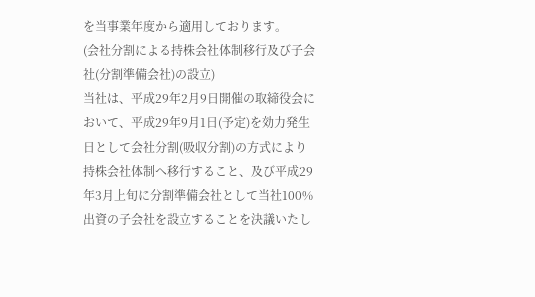を当事業年度から適用しております。
(会社分割による持株会社体制移行及び子会社(分割準備会社)の設立)
当社は、平成29年2月9日開催の取締役会において、平成29年9月1日(予定)を効力発生日として会社分割(吸収分割)の方式により持株会社体制へ移行すること、及び平成29年3月上旬に分割準備会社として当社100%出資の子会社を設立することを決議いたし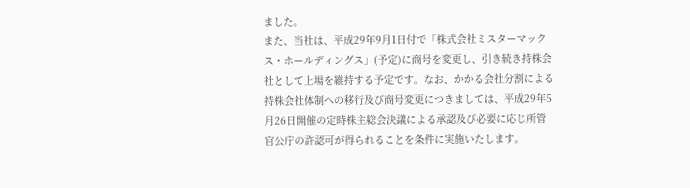ました。
また、当社は、平成29年9月1日付で「株式会社ミスターマックス・ホールディングス」(予定)に商号を変更し、引き続き持株会社として上場を維持する予定です。なお、かかる会社分割による持株会社体制への移行及び商号変更につきましては、平成29年5月26日開催の定時株主総会決議による承認及び必要に応じ所管官公庁の許認可が得られることを条件に実施いたします。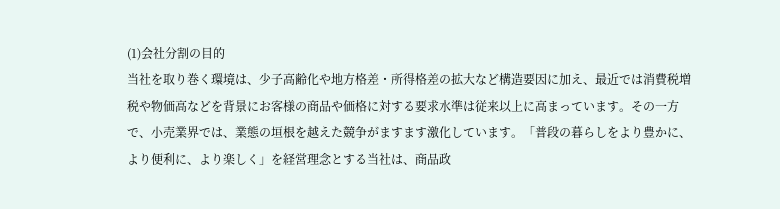(1)会社分割の目的
当社を取り巻く環境は、少子高齢化や地方格差・所得格差の拡大など構造要因に加え、最近では消費税増税や物価高などを背景にお客様の商品や価格に対する要求水準は従来以上に高まっています。その一方で、小売業界では、業態の垣根を越えた競争がますます激化しています。「普段の暮らしをより豊かに、より便利に、より楽しく」を経営理念とする当社は、商品政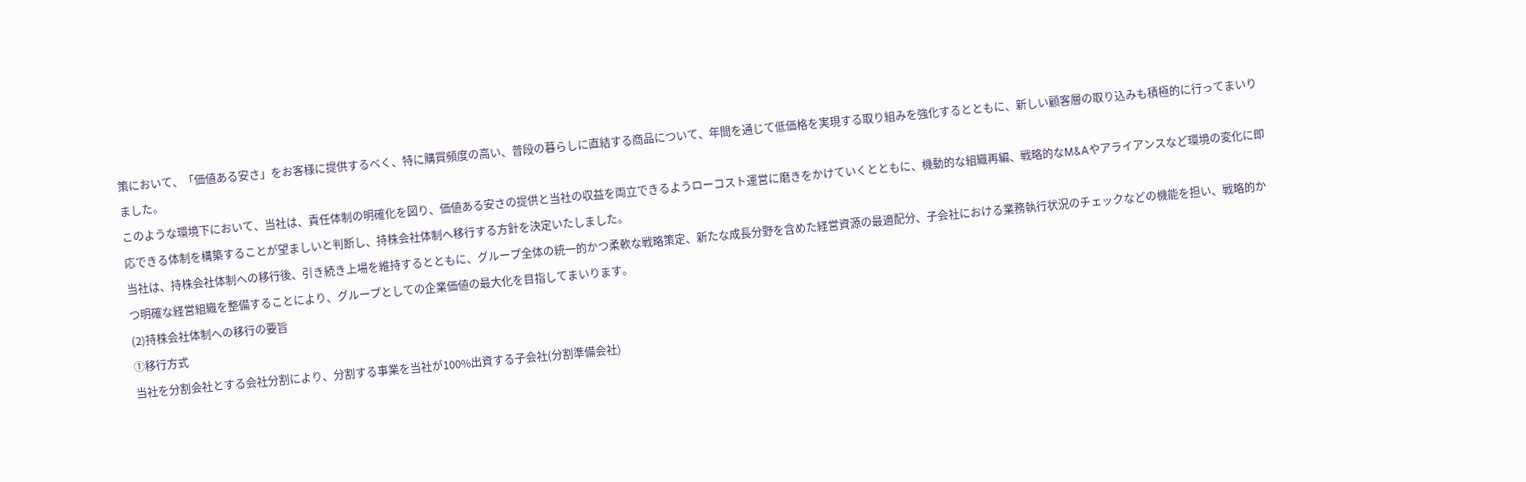策において、「価値ある安さ」をお客様に提供するべく、特に購買頻度の高い、普段の暮らしに直結する商品について、年間を通じて低価格を実現する取り組みを強化するとともに、新しい顧客層の取り込みも積極的に行ってまいりました。
このような環境下において、当社は、責任体制の明確化を図り、価値ある安さの提供と当社の収益を両立できるようローコスト運営に磨きをかけていくとともに、機動的な組織再編、戦略的なM&Aやアライアンスなど環境の変化に即応できる体制を構築することが望ましいと判断し、持株会社体制へ移行する方針を決定いたしました。
当社は、持株会社体制への移行後、引き続き上場を維持するとともに、グループ全体の統一的かつ柔軟な戦略策定、新たな成長分野を含めた経営資源の最適配分、子会社における業務執行状況のチェックなどの機能を担い、戦略的かつ明確な経営組織を整備することにより、グループとしての企業価値の最大化を目指してまいります。
(2)持株会社体制への移行の要旨
①移行方式
当社を分割会社とする会社分割により、分割する事業を当社が100%出資する子会社(分割準備会社)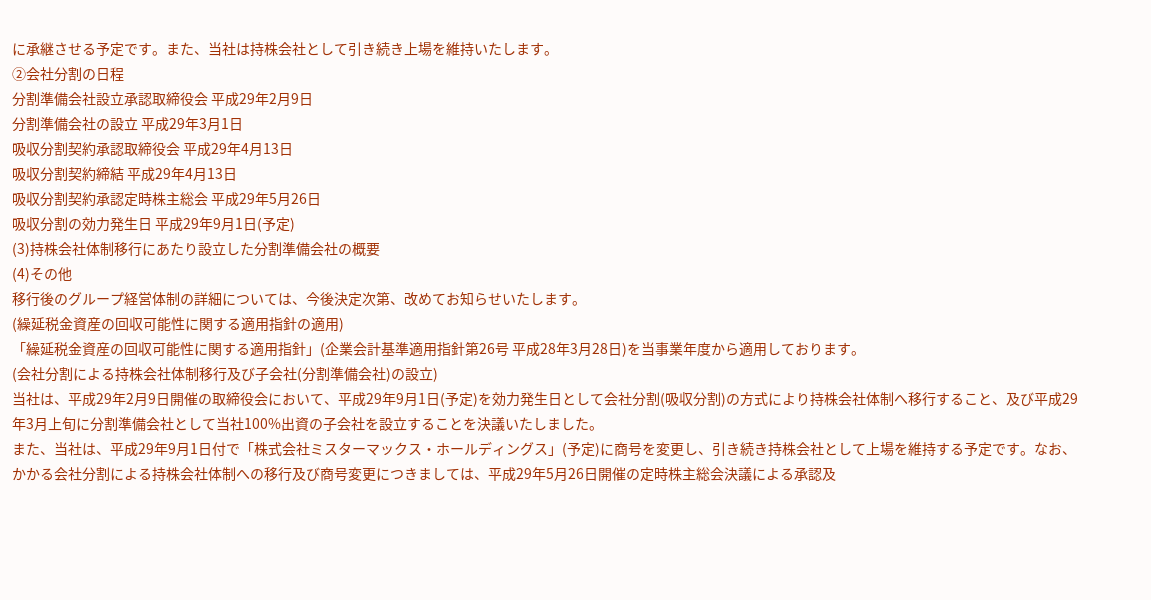に承継させる予定です。また、当社は持株会社として引き続き上場を維持いたします。
②会社分割の日程
分割準備会社設立承認取締役会 平成29年2月9日
分割準備会社の設立 平成29年3月1日
吸収分割契約承認取締役会 平成29年4月13日
吸収分割契約締結 平成29年4月13日
吸収分割契約承認定時株主総会 平成29年5月26日
吸収分割の効力発生日 平成29年9月1日(予定)
(3)持株会社体制移行にあたり設立した分割準備会社の概要
(4)その他
移行後のグループ経営体制の詳細については、今後決定次第、改めてお知らせいたします。
(繰延税金資産の回収可能性に関する適用指針の適用)
「繰延税金資産の回収可能性に関する適用指針」(企業会計基準適用指針第26号 平成28年3月28日)を当事業年度から適用しております。
(会社分割による持株会社体制移行及び子会社(分割準備会社)の設立)
当社は、平成29年2月9日開催の取締役会において、平成29年9月1日(予定)を効力発生日として会社分割(吸収分割)の方式により持株会社体制へ移行すること、及び平成29年3月上旬に分割準備会社として当社100%出資の子会社を設立することを決議いたしました。
また、当社は、平成29年9月1日付で「株式会社ミスターマックス・ホールディングス」(予定)に商号を変更し、引き続き持株会社として上場を維持する予定です。なお、かかる会社分割による持株会社体制への移行及び商号変更につきましては、平成29年5月26日開催の定時株主総会決議による承認及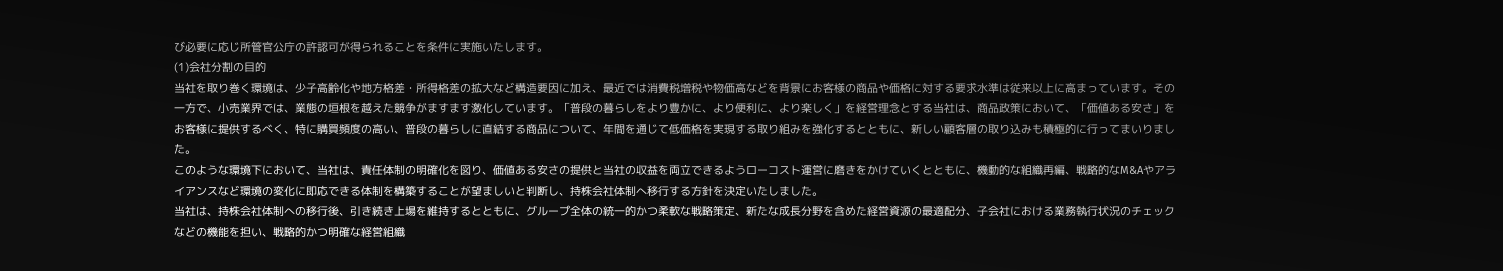び必要に応じ所管官公庁の許認可が得られることを条件に実施いたします。
(1)会社分割の目的
当社を取り巻く環境は、少子高齢化や地方格差・所得格差の拡大など構造要因に加え、最近では消費税増税や物価高などを背景にお客様の商品や価格に対する要求水準は従来以上に高まっています。その一方で、小売業界では、業態の垣根を越えた競争がますます激化しています。「普段の暮らしをより豊かに、より便利に、より楽しく」を経営理念とする当社は、商品政策において、「価値ある安さ」をお客様に提供するべく、特に購買頻度の高い、普段の暮らしに直結する商品について、年間を通じて低価格を実現する取り組みを強化するとともに、新しい顧客層の取り込みも積極的に行ってまいりました。
このような環境下において、当社は、責任体制の明確化を図り、価値ある安さの提供と当社の収益を両立できるようローコスト運営に磨きをかけていくとともに、機動的な組織再編、戦略的なM&Aやアライアンスなど環境の変化に即応できる体制を構築することが望ましいと判断し、持株会社体制へ移行する方針を決定いたしました。
当社は、持株会社体制への移行後、引き続き上場を維持するとともに、グループ全体の統一的かつ柔軟な戦略策定、新たな成長分野を含めた経営資源の最適配分、子会社における業務執行状況のチェックなどの機能を担い、戦略的かつ明確な経営組織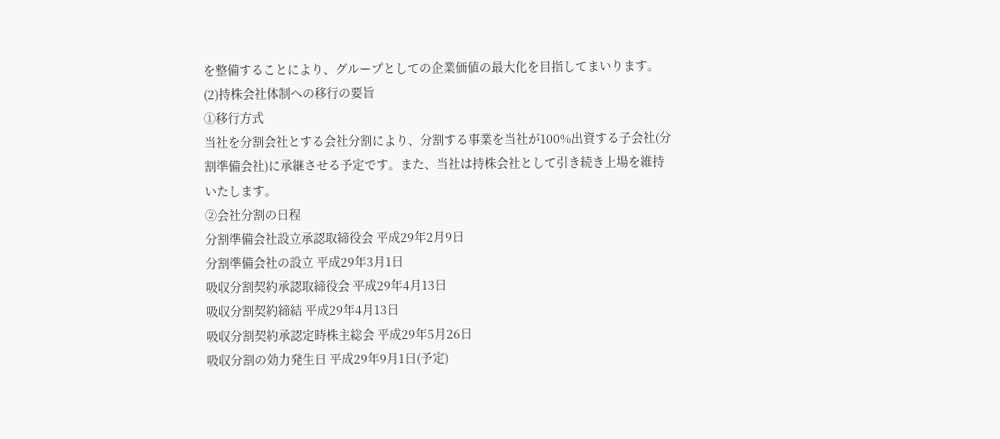を整備することにより、グループとしての企業価値の最大化を目指してまいります。
(2)持株会社体制への移行の要旨
①移行方式
当社を分割会社とする会社分割により、分割する事業を当社が100%出資する子会社(分割準備会社)に承継させる予定です。また、当社は持株会社として引き続き上場を維持いたします。
②会社分割の日程
分割準備会社設立承認取締役会 平成29年2月9日
分割準備会社の設立 平成29年3月1日
吸収分割契約承認取締役会 平成29年4月13日
吸収分割契約締結 平成29年4月13日
吸収分割契約承認定時株主総会 平成29年5月26日
吸収分割の効力発生日 平成29年9月1日(予定)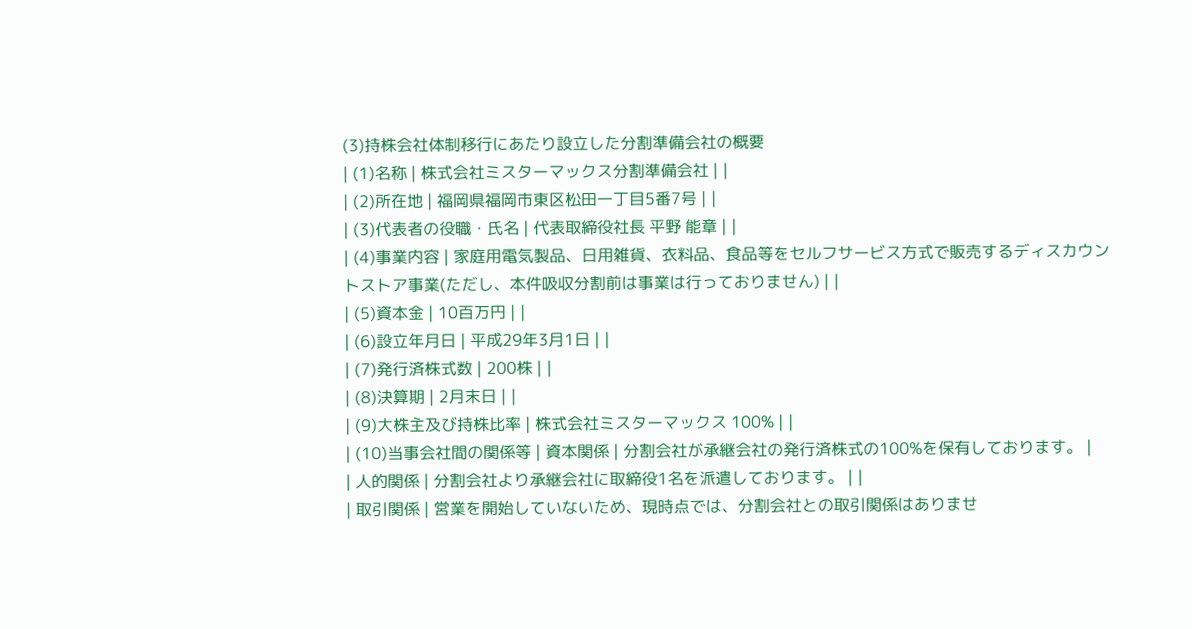(3)持株会社体制移行にあたり設立した分割準備会社の概要
| (1)名称 | 株式会社ミスターマックス分割準備会社 | |
| (2)所在地 | 福岡県福岡市東区松田一丁目5番7号 | |
| (3)代表者の役職・氏名 | 代表取締役社長 平野 能章 | |
| (4)事業内容 | 家庭用電気製品、日用雑貨、衣料品、食品等をセルフサービス方式で販売するディスカウントストア事業(ただし、本件吸収分割前は事業は行っておりません) | |
| (5)資本金 | 10百万円 | |
| (6)設立年月日 | 平成29年3月1日 | |
| (7)発行済株式数 | 200株 | |
| (8)決算期 | 2月末日 | |
| (9)大株主及び持株比率 | 株式会社ミスターマックス 100% | |
| (10)当事会社間の関係等 | 資本関係 | 分割会社が承継会社の発行済株式の100%を保有しております。 |
| 人的関係 | 分割会社より承継会社に取締役1名を派遣しております。 | |
| 取引関係 | 営業を開始していないため、現時点では、分割会社との取引関係はありませ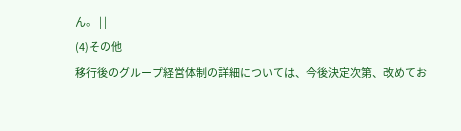ん。 | |
(4)その他
移行後のグループ経営体制の詳細については、今後決定次第、改めてお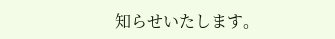知らせいたします。